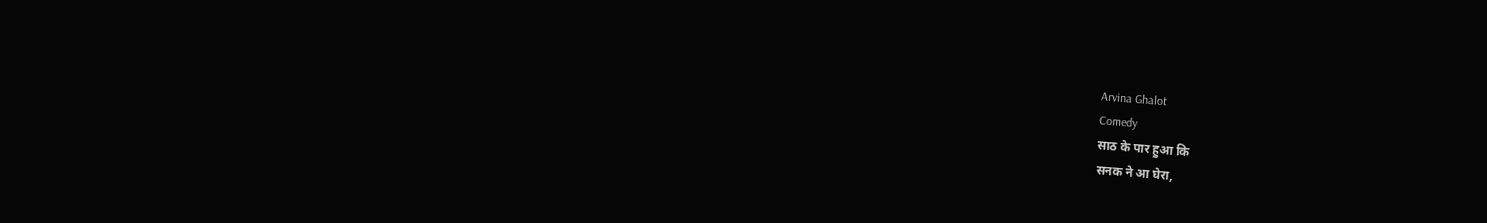Arvina Ghalot
Comedy
साठ के पार हुआ कि
सनक ने आ घेरा,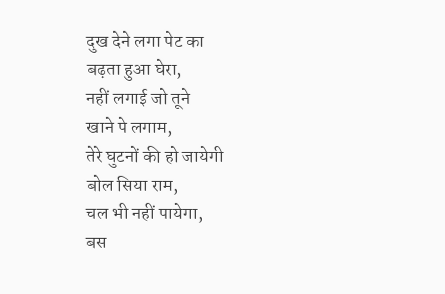दुख देने लगा पेट का
बढ़ता हुआ घेरा,
नहीं लगाई जो तूने
खाने पे लगाम,
तेरे घुटनों की हो जायेगी
बोल सिया राम,
चल भी नहीं पायेगा,
बस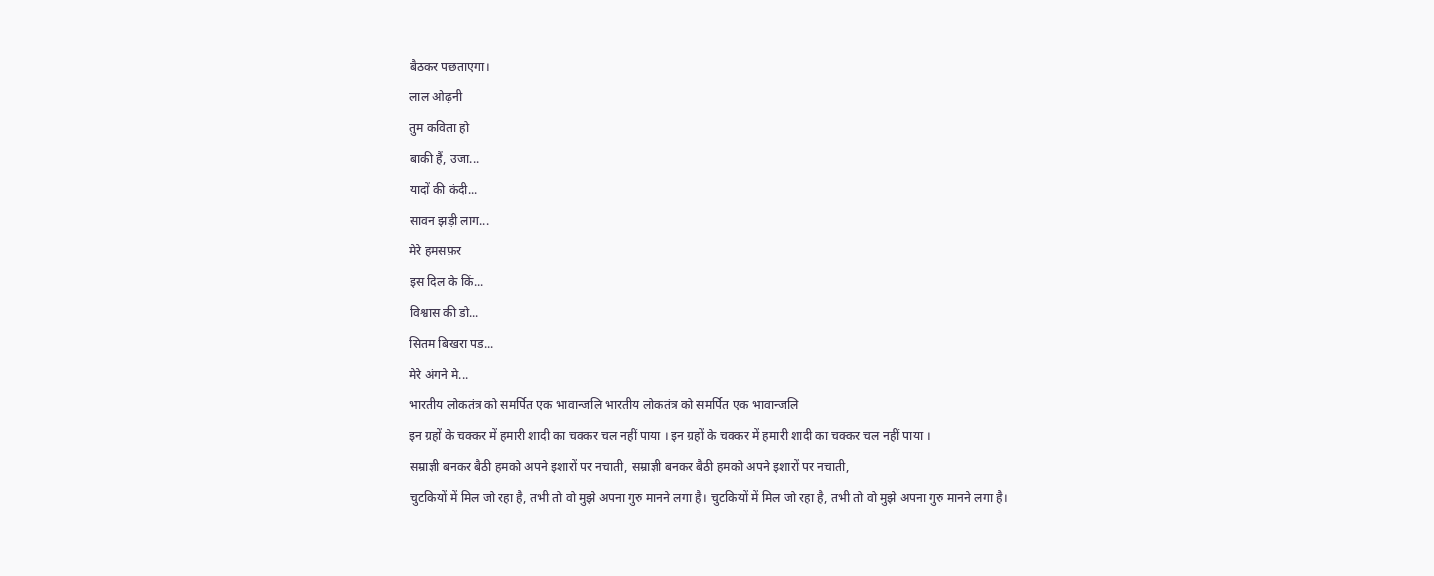बैठकर पछताएगा।
लाल ओढ़नी
तुम कविता हो
बाकी हैं, उजा...
यादों की कंदी...
सावन झड़ी लाग...
मेरे हमसफ़र
इस दिल के किं...
विश्वास की डो...
सितम बिखरा पड...
मेरे अंगने मे...
भारतीय लोकतंत्र को समर्पित एक भावान्जलि भारतीय लोकतंत्र को समर्पित एक भावान्जलि
इन ग्रहों के चक्कर में हमारी शादी का चक्कर चल नहीं पाया । इन ग्रहों के चक्कर में हमारी शादी का चक्कर चल नहीं पाया ।
सम्राज्ञी बनकर बैठी हमको अपने इशारों पर नचाती, सम्राज्ञी बनकर बैठी हमको अपने इशारों पर नचाती,
चुटकियों में मिल जो रहा है, तभी तो वो मुझे अपना गुरु मानने लगा है। चुटकियों में मिल जो रहा है, तभी तो वो मुझे अपना गुरु मानने लगा है।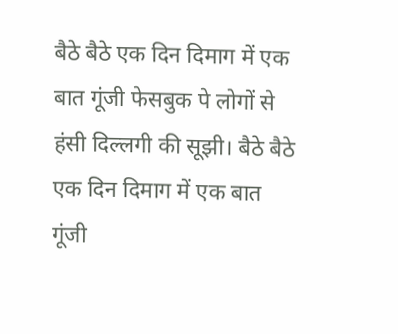बैठे बैठे एक दिन दिमाग में एक बात गूंजी फेसबुक पे लोगों से हंसी दिल्लगी की सूझी। बैठे बैठे एक दिन दिमाग में एक बात गूंजी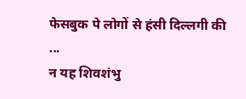फेसबुक पे लोगों से हंसी दिल्लगी की ...
न यह शिवशंभु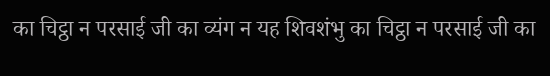का चिट्ठा न परसाई जी का व्यंग न यह शिवशंभु का चिट्ठा न परसाई जी का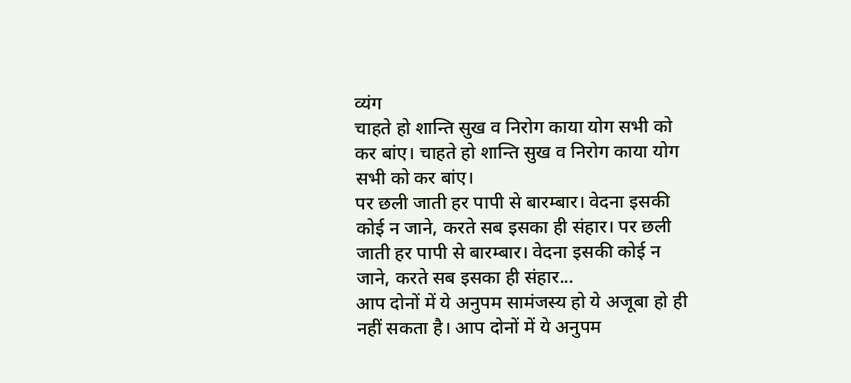व्यंग
चाहते हो शान्ति सुख व निरोग काया योग सभी को कर बांए। चाहते हो शान्ति सुख व निरोग काया योग सभी को कर बांए।
पर छली जाती हर पापी से बारम्बार। वेदना इसकी कोई न जाने, करते सब इसका ही संहार। पर छली जाती हर पापी से बारम्बार। वेदना इसकी कोई न जाने, करते सब इसका ही संहार...
आप दोनों में ये अनुपम सामंजस्य हो ये अजूबा हो ही नहीं सकता है। आप दोनों में ये अनुपम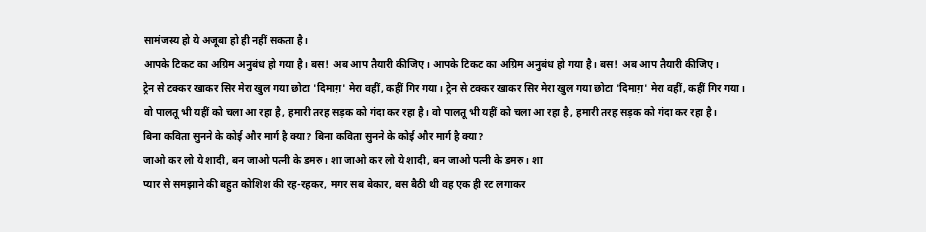सामंजस्य हो ये अजूबा हो ही नहीं सकता है।
आपके टिकट का अग्रिम अनुबंध हो गया है। बस! अब आप तैयारी कीजिए। आपके टिकट का अग्रिम अनुबंध हो गया है। बस! अब आप तैयारी कीजिए।
ट्रेन से टक्कर खाकर सिर मेरा खुल गया छोटा 'दिमाग़' मेरा वहीं, कहीं गिर गया। ट्रेन से टक्कर खाकर सिर मेरा खुल गया छोटा 'दिमाग़' मेरा वहीं, कहीं गिर गया।
वो पालतू भी यहीं को चला आ रहा है, हमारी तरह सड़क को गंदा कर रहा है। वो पालतू भी यहीं को चला आ रहा है, हमारी तरह सड़क को गंदा कर रहा है।
बिना कविता सुनने के कोई और मार्ग है क्या? बिना कविता सुनने के कोई और मार्ग है क्या?
जाओ कर लो ये शादी, बन जाओ पत्नी के डमरु। शा जाओ कर लो ये शादी, बन जाओ पत्नी के डमरु। शा
प्यार से समझाने की बहुत कोशिश की रह-रहकर, मगर सब बेकार, बस बैठी थी वह एक ही रट लगाकर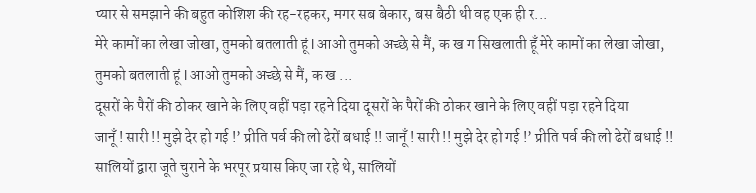प्यार से समझाने की बहुत कोशिश की रह-रहकर, मगर सब बेकार, बस बैठी थी वह एक ही र...
मेरे कामों का लेखा जोखा, तुमको बतलाती हूं l आओ तुमको अच्छे से मैं, क ख ग सिखलाती हूँ मेरे कामों का लेखा जोखा, तुमको बतलाती हूं l आओ तुमको अच्छे से मैं, क ख ...
दूसरों के पैरों की ठोकर खाने के लिए वहीं पड़ा रहने दिया दूसरों के पैरों की ठोकर खाने के लिए वहीं पड़ा रहने दिया
जानूँ ! सारी !! मुझे देर हो गई !’ प्रीति पर्व की लो ढेरों बधाई !! जानूँ ! सारी !! मुझे देर हो गई !’ प्रीति पर्व की लो ढेरों बधाई !!
सालियों द्वारा जूते चुराने के भरपूर प्रयास किए जा रहे थे, सालियों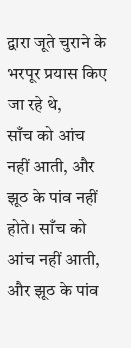द्वारा जूते चुराने के भरपूर प्रयास किए जा रहे थे,
साँच को आंच नहीं आती, और झूठ के पांव नहीं होते। साँच को आंच नहीं आती, और झूठ के पांव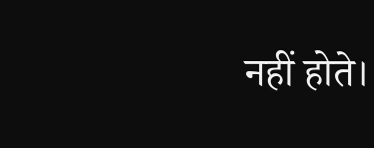नहीं होते।